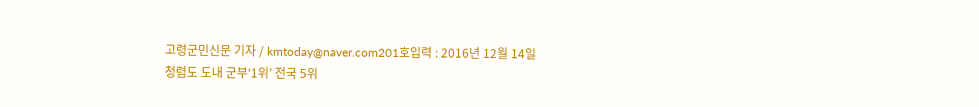고령군민신문 기자 / kmtoday@naver.com201호입력 : 2016년 12월 14일
청렴도 도내 군부‘1위’ 전국 5위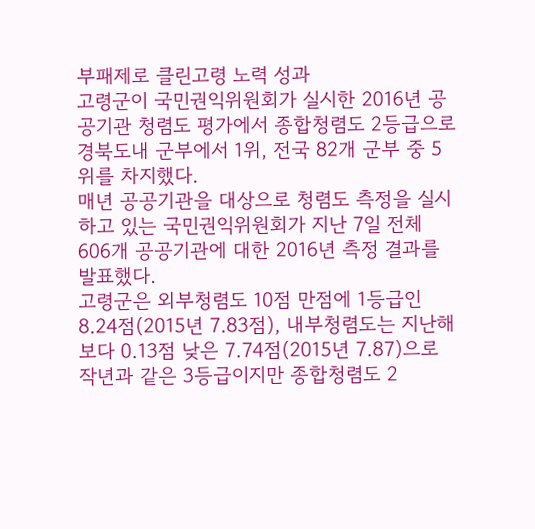부패제로 클린고령 노력 성과
고령군이 국민권익위원회가 실시한 2016년 공공기관 청렴도 평가에서 종합청렴도 2등급으로 경북도내 군부에서 1위, 전국 82개 군부 중 5위를 차지했다.
매년 공공기관을 대상으로 청렴도 측정을 실시하고 있는 국민권익위원회가 지난 7일 전체 606개 공공기관에 대한 2016년 측정 결과를 발표했다.
고령군은 외부청렴도 10점 만점에 1등급인 8.24점(2015년 7.83점), 내부청렴도는 지난해 보다 0.13점 낮은 7.74점(2015년 7.87)으로 작년과 같은 3등급이지만 종합청렴도 2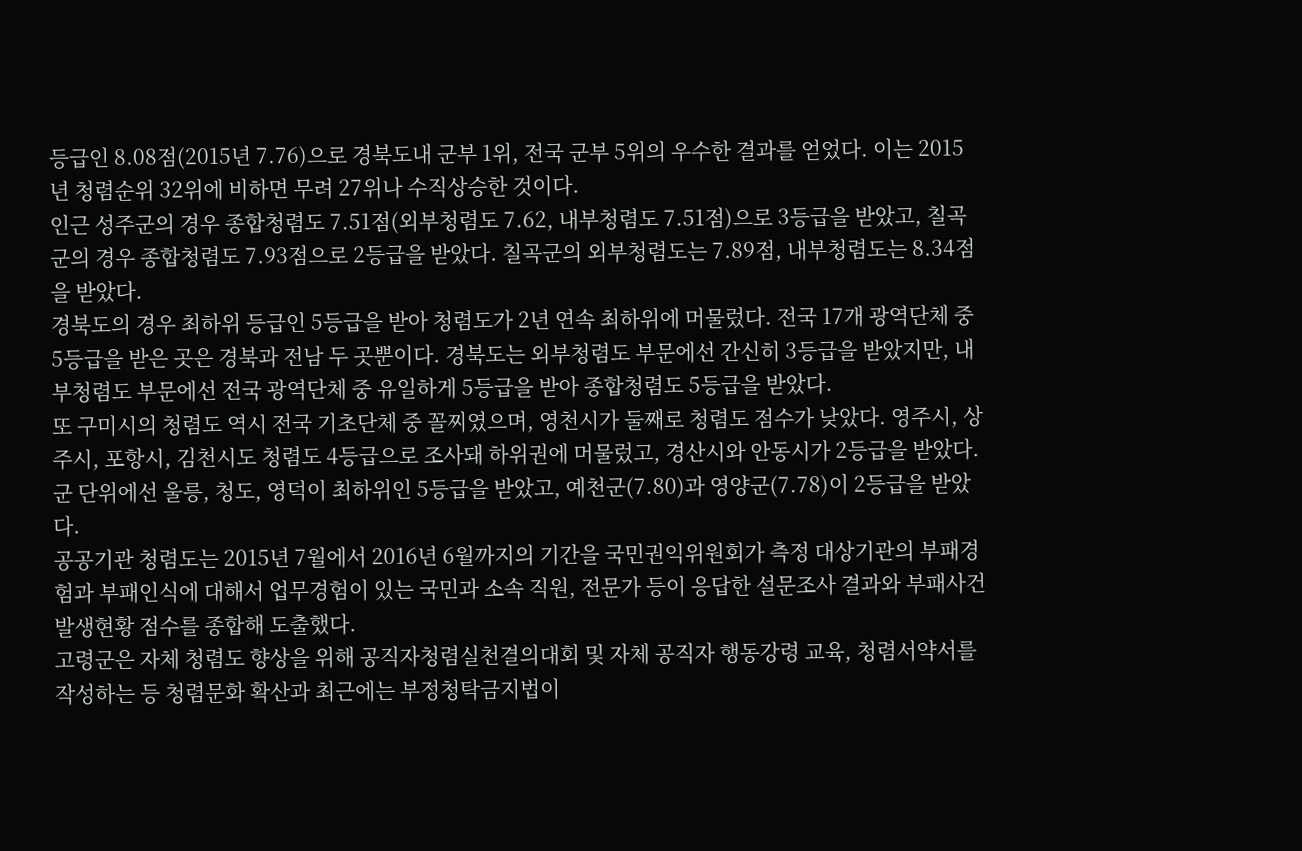등급인 8.08점(2015년 7.76)으로 경북도내 군부 1위, 전국 군부 5위의 우수한 결과를 얻었다. 이는 2015년 청렴순위 32위에 비하면 무려 27위나 수직상승한 것이다.
인근 성주군의 경우 종합청렴도 7.51점(외부청렴도 7.62, 내부청렴도 7.51점)으로 3등급을 받았고, 칠곡군의 경우 종합청렴도 7.93점으로 2등급을 받았다. 칠곡군의 외부청렴도는 7.89점, 내부청렴도는 8.34점을 받았다.
경북도의 경우 최하위 등급인 5등급을 받아 청렴도가 2년 연속 최하위에 머물렀다. 전국 17개 광역단체 중 5등급을 받은 곳은 경북과 전남 두 곳뿐이다. 경북도는 외부청렴도 부문에선 간신히 3등급을 받았지만, 내부청렴도 부문에선 전국 광역단체 중 유일하게 5등급을 받아 종합청렴도 5등급을 받았다.
또 구미시의 청렴도 역시 전국 기초단체 중 꼴찌였으며, 영천시가 둘째로 청렴도 점수가 낮았다. 영주시, 상주시, 포항시, 김천시도 청렴도 4등급으로 조사돼 하위권에 머물렀고, 경산시와 안동시가 2등급을 받았다. 군 단위에선 울릉, 청도, 영덕이 최하위인 5등급을 받았고, 예천군(7.80)과 영양군(7.78)이 2등급을 받았다.
공공기관 청렴도는 2015년 7월에서 2016년 6월까지의 기간을 국민권익위원회가 측정 대상기관의 부패경험과 부패인식에 대해서 업무경험이 있는 국민과 소속 직원, 전문가 등이 응답한 설문조사 결과와 부패사건 발생현황 점수를 종합해 도출했다.
고령군은 자체 청렴도 향상을 위해 공직자청렴실천결의대회 및 자체 공직자 행동강령 교육, 청렴서약서를 작성하는 등 청렴문화 확산과 최근에는 부정청탁금지법이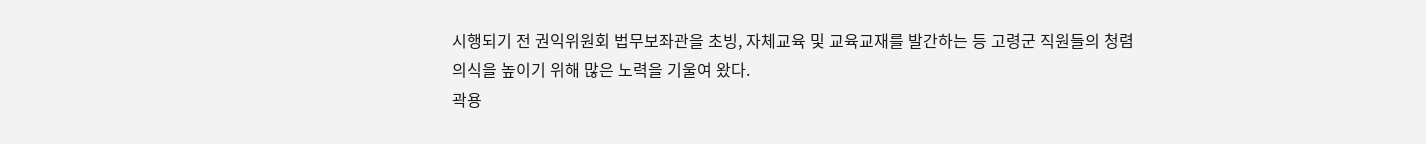시행되기 전 권익위원회 법무보좌관을 초빙, 자체교육 및 교육교재를 발간하는 등 고령군 직원들의 청렴의식을 높이기 위해 많은 노력을 기울여 왔다.
곽용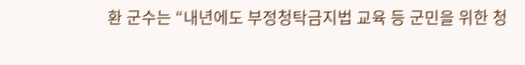환 군수는 “내년에도 부정청탁금지법 교육 등 군민을 위한 청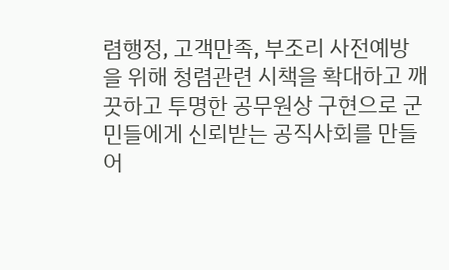렴행정, 고객만족, 부조리 사전예방을 위해 청렴관련 시책을 확대하고 깨끗하고 투명한 공무원상 구현으로 군민들에게 신뢰받는 공직사회를 만들어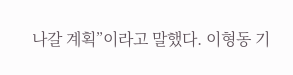나갈 계획”이라고 말했다. 이형동 기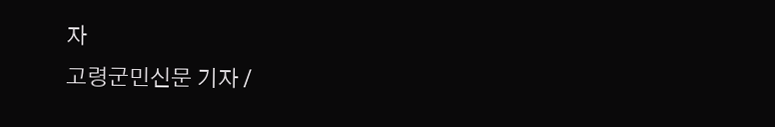자
고령군민신문 기자 /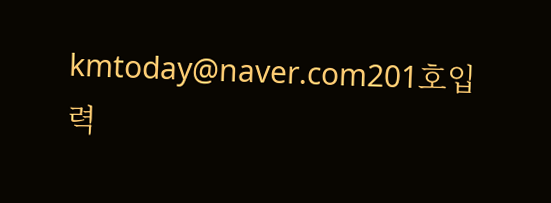kmtoday@naver.com201호입력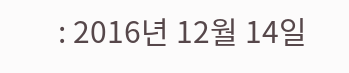: 2016년 12월 14일